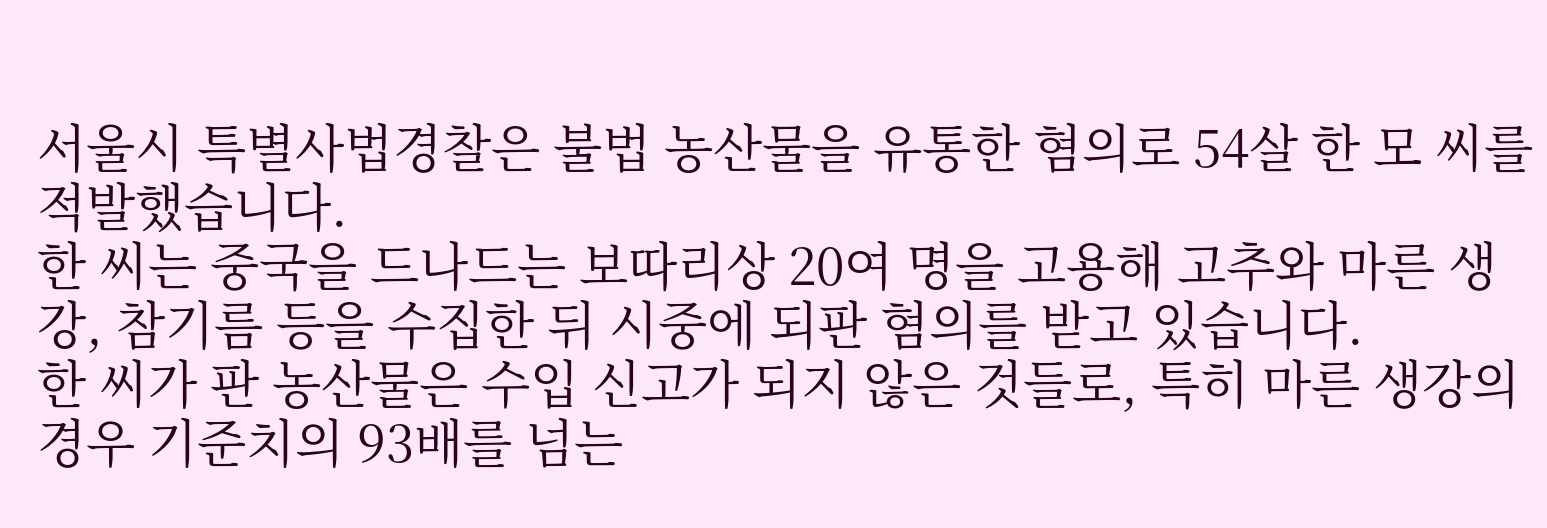서울시 특별사법경찰은 불법 농산물을 유통한 혐의로 54살 한 모 씨를 적발했습니다.
한 씨는 중국을 드나드는 보따리상 20여 명을 고용해 고추와 마른 생강, 참기름 등을 수집한 뒤 시중에 되판 혐의를 받고 있습니다.
한 씨가 판 농산물은 수입 신고가 되지 않은 것들로, 특히 마른 생강의 경우 기준치의 93배를 넘는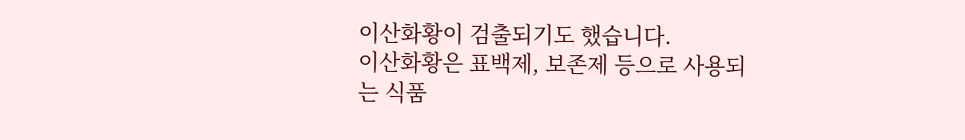이산화황이 검출되기도 했습니다.
이산화황은 표백제, 보존제 등으로 사용되는 식품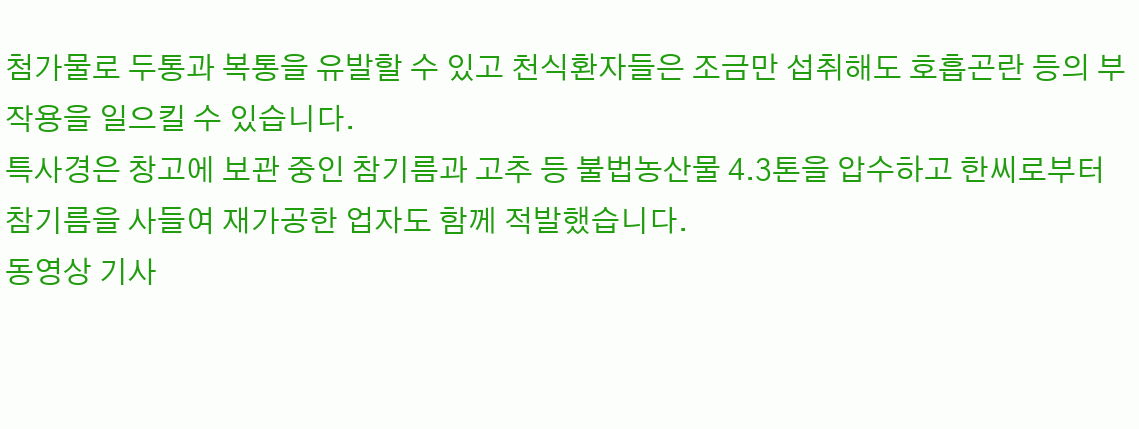첨가물로 두통과 복통을 유발할 수 있고 천식환자들은 조금만 섭취해도 호흡곤란 등의 부작용을 일으킬 수 있습니다.
특사경은 창고에 보관 중인 참기름과 고추 등 불법농산물 4.3톤을 압수하고 한씨로부터 참기름을 사들여 재가공한 업자도 함께 적발했습니다.
동영상 기사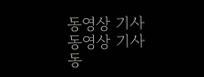동영상 기사
동영상 기사
동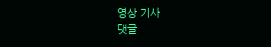영상 기사
댓글